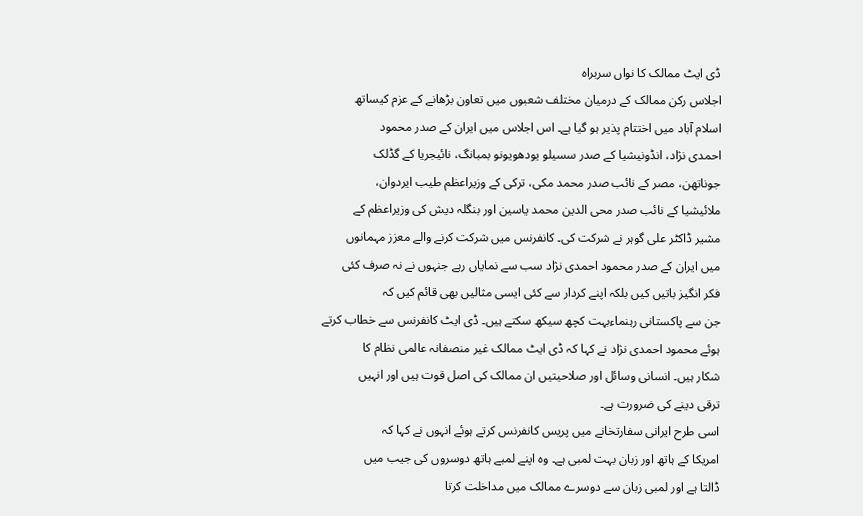ڈی ایٹ ممالک کا نواں سربراہ
اجلاس رکن ممالک کے درمیان مختلف شعبوں میں تعاون بڑھانے کے عزم کیساتھ
اسلام آباد میں اختتام پذیر ہو گیا ہے۔ اس اجلاس میں ایران کے صدر محمود
احمدی نژاد، انڈونیشیا کے صدر سسیلو یودھویونو بمبانگ، نائیجریا کے گڈلک
جوناتھن، مصر کے نائب صدر محمد مکی، ترکی کے وزیراعظم طیب ایردوان،
ملائیشیا کے نائب صدر محی الدین محمد یاسین اور بنگلہ دیش کی وزیراعظم کے
مشیر ڈاکٹر علی گوہر نے شرکت کی۔ کانفرنس میں شرکت کرنے والے معزز مہمانوں
میں ایران کے صدر محمود احمدی نژاد سب سے نمایاں رہے جنہوں نے نہ صرف کئی
فکر انگیز باتیں کیں بلکہ اپنے کردار سے کئی ایسی مثالیں بھی قائم کیں کہ
جن سے پاکستانی رہنماءبہت کچھ سیکھ سکتے ہیں۔ ڈی ایٹ کانفرنس سے خطاب کرتے
ہوئے محمود احمدی نژاد نے کہا کہ ڈی ایٹ ممالک غیر منصفانہ عالمی نظام کا
شکار ہیں۔ انسانی وسائل اور صلاحیتیں ان ممالک کی اصل قوت ہیں اور انہیں
ترقی دینے کی ضرورت ہے۔
اسی طرح ایرانی سفارتخانے میں پریس کانفرنس کرتے ہوئے انہوں نے کہا کہ
امریکا کے ہاتھ اور زبان بہت لمبی ہے۔ وہ اپنے لمبے ہاتھ دوسروں کی جیب میں
ڈالتا ہے اور لمبی زبان سے دوسرے ممالک میں مداخلت کرتا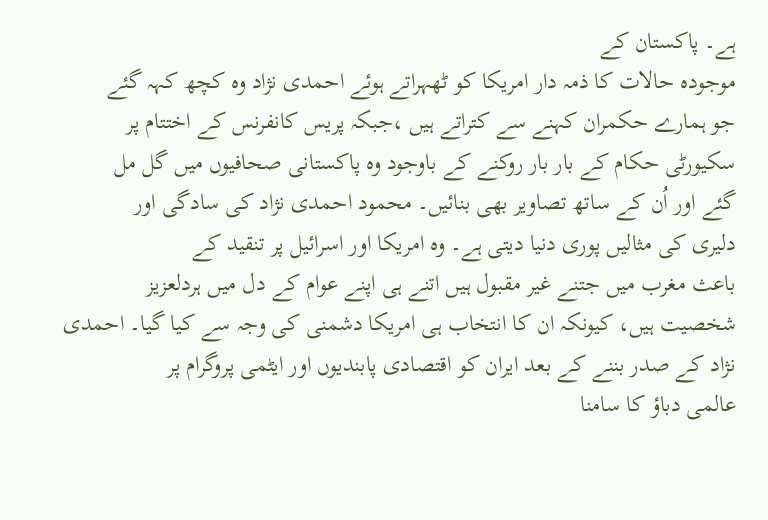ہے۔ پاکستان کے
موجودہ حالات کا ذمہ دار امریکا کو ٹھہراتے ہوئے احمدی نژاد وہ کچھ کہہ گئے
جو ہمارے حکمران کہنے سے کتراتے ہیں ،جبکہ پریس کانفرنس کے اختتام پر
سکیورٹی حکام کے بار بار روکنے کے باوجود وہ پاکستانی صحافیوں میں گل مل
گئے اور اُن کے ساتھ تصاویر بھی بنائیں۔ محمود احمدی نژاد کی سادگی اور
دلیری کی مثالیں پوری دنیا دیتی ہے۔ وہ امریکا اور اسرائیل پر تنقید کے
باعث مغرب میں جتنے غیر مقبول ہیں اتنے ہی اپنے عوام کے دل میں ہردلعزیز
شخصیت ہیں، کیونکہ ان کا انتخاب ہی امریکا دشمنی کی وجہ سے کیا گیا۔ احمدی
نژاد کے صدر بننے کے بعد ایران کو اقتصادی پابندیوں اور ایٹمی پروگرام پر
عالمی دباؤ کا سامنا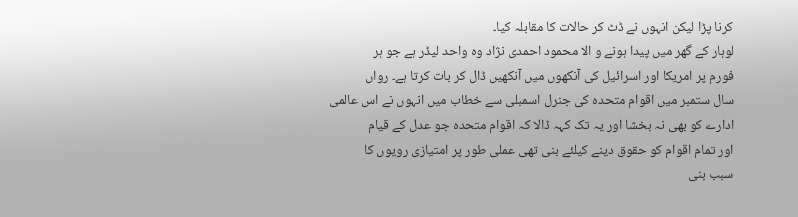کرنا پڑا لیکن انہوں نے ڈٹ کر حالات کا مقابلہ کیا۔
لوہار کے گھر میں پیدا ہونے و الا محمود احمدی نژاد وہ واحد لیڈر ہے جو ہر
فورم پر امریکا اور اسرائیل کی آنکھوں میں آنکھیں ڈال کر بات کرتا ہے۔ رواں
سال ستمبر میں اقوام متحدہ کی جنرل اسمبلی سے خطاب میں انہوں نے اس عالمی
ادارے کو بھی نہ بخشا اور یہ تک کہہ ڈالا کہ اقوام متحدہ جو عدل کے قیام
اور تمام اقوام کو حقوق دینے کیلئے بنی تھی عملی طور پر امتیازی رویوں کا
سبب بنی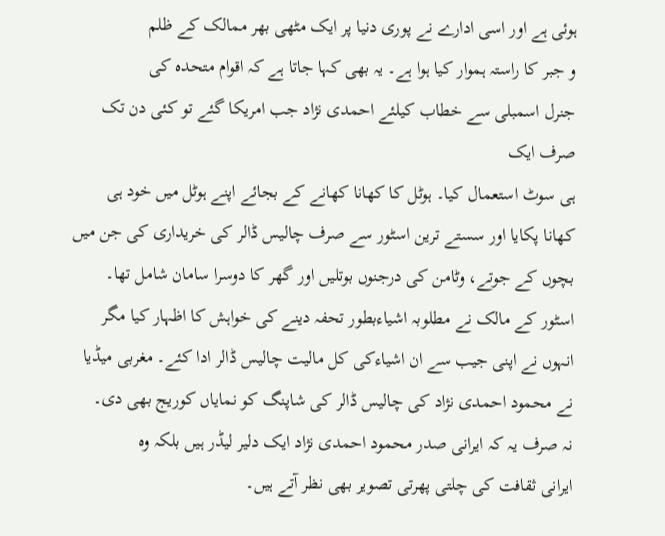ہوئی ہے اور اسی ادارے نے پوری دنیا پر ایک مٹھی بھر ممالک کے ظلم
و جبر کا راستہ ہموار کیا ہوا ہے۔ یہ بھی کہا جاتا ہے کہ اقوام متحدہ کی
جنرل اسمبلی سے خطاب کیلئے احمدی نژاد جب امریکا گئے تو کئی دن تک صرف ایک
ہی سوٹ استعمال کیا۔ ہوٹل کا کھانا کھانے کے بجائے اپنے ہوٹل میں خود ہی
کھانا پکایا اور سستے ترین اسٹور سے صرف چالیس ڈالر کی خریداری کی جن میں
بچوں کے جوتے، وٹامن کی درجنوں بوتلیں اور گھر کا دوسرا سامان شامل تھا۔
اسٹور کے مالک نے مطلوبہ اشیاءبطور تحفہ دینے کی خواہش کا اظہار کیا مگر
انہوں نے اپنی جیب سے ان اشیاءکی کل مالیت چالیس ڈالر ادا کئے۔ مغربی میڈیا
نے محمود احمدی نژاد کی چالیس ڈالر کی شاپنگ کو نمایاں کوریج بھی دی۔
نہ صرف یہ کہ ایرانی صدر محمود احمدی نژاد ایک دلیر لیڈر ہیں بلکہ وہ
ایرانی ثقافت کی چلتی پھرتی تصویر بھی نظر آتے ہیں۔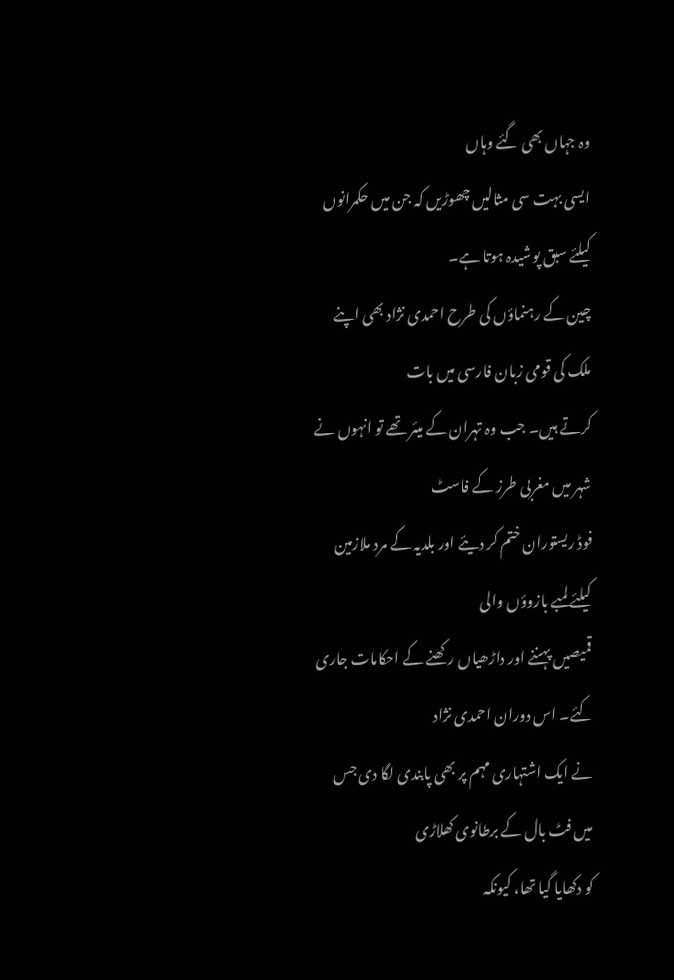وہ جہاں بھی گئے وہاں
ایسی بہت سی مثالیں چھوڑیں کہ جن میں حکمرانوں کیلئے سبق پوشیدہ ہوتا ہے۔
چین کے رہنماؤں کی طرح احمدی نژاد بھی اپنے ملک کی قومی زبان فارسی میں بات
کرتے ہیں۔ جب وہ تہران کے میئر تھے تو انہوں نے شہر میں مغربی طرز کے فاسٹ
فوڈ ریستوران ختم کر دیئے اور بلدیہ کے مرد ملازمین کیلئے لمبے بازوؤں والی
قمیصیں پہننے اور داڑھیاں رکھنے کے احکامات جاری کئے۔ اس دوران احمدی نژاد
نے ایک اشتہاری مہم پر بھی پابندی لگا دی جس میں فٹ بال کے برطانوی کھلاڑی
کو دکھایا گیا تھا، کیونکہ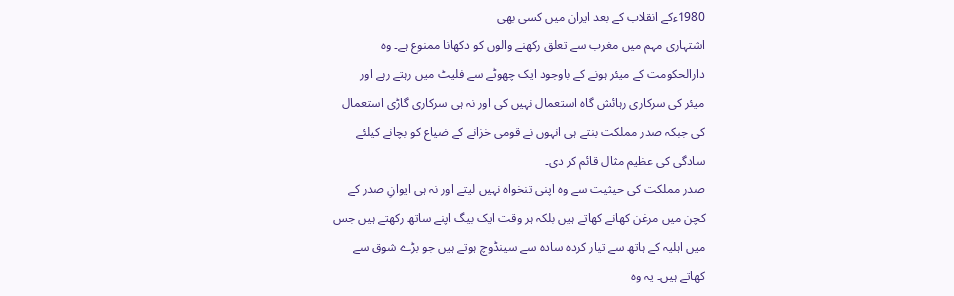1980ءکے انقلاب کے بعد ایران میں کسی بھی
اشتہاری مہم میں مغرب سے تعلق رکھنے والوں کو دکھانا ممنوع ہے۔ وہ
دارالحکومت کے میئر ہونے کے باوجود ایک چھوٹے سے فلیٹ میں رہتے رہے اور
میئر کی سرکاری رہائش گاہ استعمال نہیں کی اور نہ ہی سرکاری گاڑی استعمال
کی جبکہ صدر مملکت بنتے ہی انہوں نے قومی خزانے کے ضیاع کو بچانے کیلئے
سادگی کی عظیم مثال قائم کر دی۔
صدر مملکت کی حیثیت سے وہ اپنی تنخواہ نہیں لیتے اور نہ ہی ایوانِ صدر کے
کچن میں مرغن کھانے کھاتے ہیں بلکہ ہر وقت ایک بیگ اپنے ساتھ رکھتے ہیں جس
میں اہلیہ کے ہاتھ سے تیار کردہ سادہ سے سینڈوچ ہوتے ہیں جو بڑے شوق سے
کھاتے ہیں۔ یہ وہ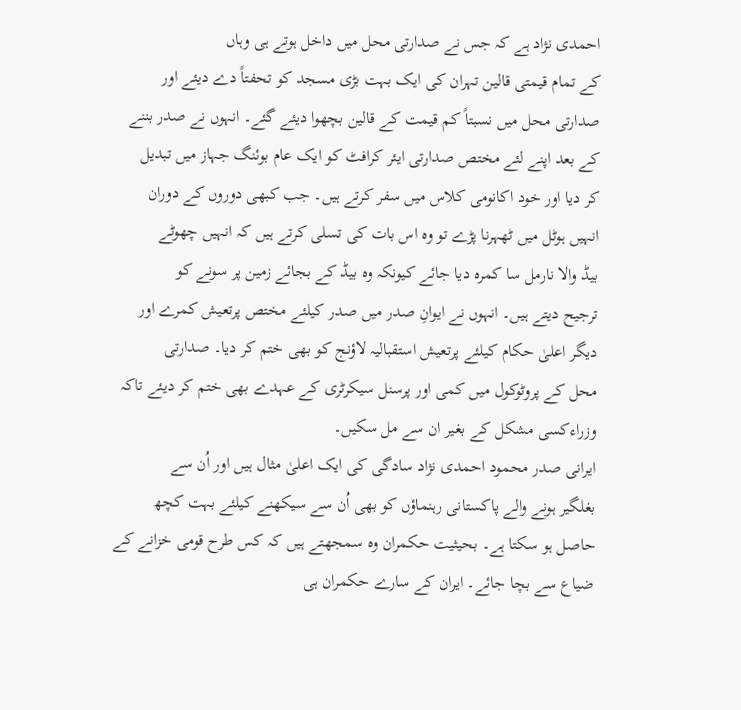احمدی نژاد ہے کہ جس نے صدارتی محل میں داخل ہوتے ہی وہاں
کے تمام قیمتی قالین تہران کی ایک بہت بڑی مسجد کو تحفتاً دے دیئے اور
صدارتی محل میں نسبتاً کم قیمت کے قالین بچھوا دیئے گئے۔ انہوں نے صدر بننے
کے بعد اپنے لئے مختص صدارتی ایئر کرافٹ کو ایک عام بوئنگ جہاز میں تبدیل
کر دیا اور خود اکانومی کلاس میں سفر کرتے ہیں۔ جب کبھی دوروں کے دوران
انہیں ہوٹل میں ٹھہرنا پڑے تو وہ اس بات کی تسلی کرتے ہیں کہ انہیں چھوٹے
بیڈ والا نارمل سا کمرہ دیا جائے کیونکہ وہ بیڈ کے بجائے زمین پر سونے کو
ترجیح دیتے ہیں۔ انہوں نے ایوانِ صدر میں صدر کیلئے مختص پرتعیش کمرے اور
دیگر اعلیٰ حکام کیلئے پرتعیش استقبالیہ لاؤنج کو بھی ختم کر دیا۔ صدارتی
محل کے پروٹوکول میں کمی اور پرسنل سیکرٹری کے عہدے بھی ختم کر دیئے تاکہ
وزراءکسی مشکل کے بغیر ان سے مل سکیں۔
ایرانی صدر محمود احمدی نژاد سادگی کی ایک اعلیٰ مثال ہیں اور اُن سے
بغلگیر ہونے والے پاکستانی رہنماؤں کو بھی اُن سے سیکھنے کیلئے بہت کچھ
حاصل ہو سکتا ہے۔ بحیثیت حکمران وہ سمجھتے ہیں کہ کس طرح قومی خزانے کے
ضیاع سے بچا جائے۔ ایران کے سارے حکمران ہی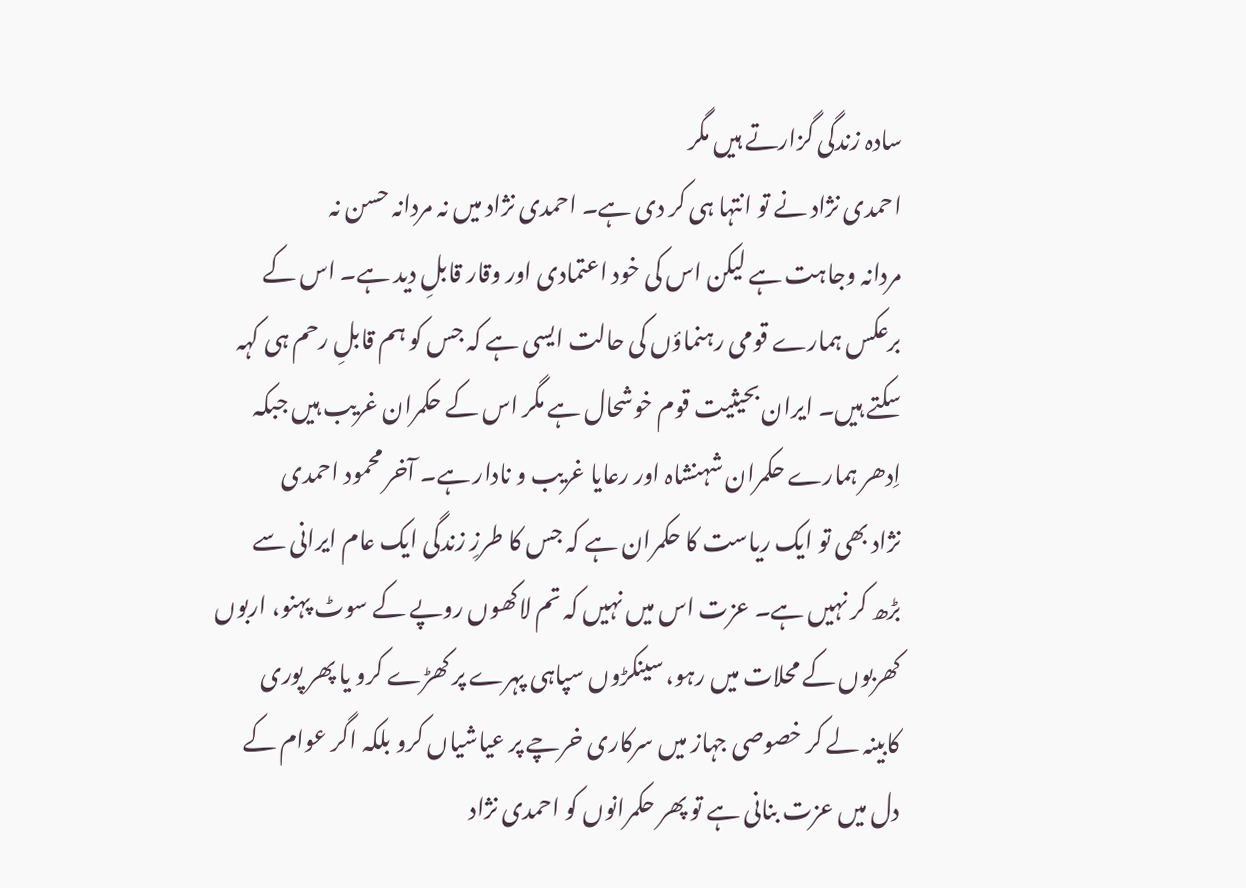سادہ زندگی گزارتے ہیں مگر
احمدی نژاد نے تو انتہا ہی کر دی ہے۔ احمدی نژاد میں نہ مردانہ حسن نہ
مردانہ وجاہت ہے لیکن اس کی خود اعتمادی اور وقار قابلِ دید ہے۔ اس کے
برعکس ہمارے قومی رہنماؤں کی حالت ایسی ہے کہ جس کو ہم قابلِ رحم ہی کہہ
سکتے ہیں۔ ایران بحیثیت قوم خوشحال ہے مگر اس کے حکمران غریب ہیں جبکہ
اِدھر ہمارے حکمران شہنشاہ اور رعایا غریب و نادار ہے۔ آخر محمود احمدی
نژاد بھی تو ایک ریاست کا حکمران ہے کہ جس کا طرزِ زندگی ایک عام ایرانی سے
بڑھ کر نہیں ہے۔ عزت اس میں نہیں کہ تم لاکھوں روپے کے سوٹ پہنو، اربوں
کھربوں کے محلات میں رہو، سینکڑوں سپاہی پہرے پر کھڑے کرو یا پھر پوری
کابینہ لے کر خصوصی جہاز میں سرکاری خرچے پر عیاشیاں کرو بلکہ اگر عوام کے
دل میں عزت بنانی ہے تو پھر حکمرانوں کو احمدی نژاد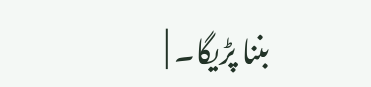بننا پڑیگا۔ |